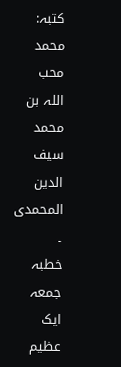کتبہ: محمد محب اللہ بن محمد سيف الدين المحمدی ۔
خطبہ جمعہ ایک عظیم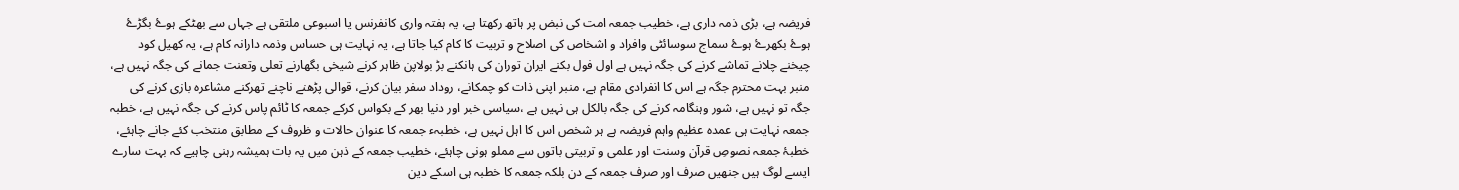فریضہ ہے، بڑی ذمہ داری ہے، خطیب جمعہ امت کی نبض پر ہاتھ رکھتا ہے، یہ ہفتہ واری کانفرنس یا اسبوعی ملتقی ہے جہاں سے بھٹکے ہوۓ بگڑۓ ہوۓ بکھرۓ ہوۓ سماج سوسائٹی وافراد و اشخاص کی اصلاح و تربیت کا کام کیا جاتا ہے، یہ نہایت ہی حساس وذمہ دارانہ کام ہے، یہ کھیل کود چیخنے چلانے تماشے کرنے کی جگہ نہیں ہے اول فول بکنے ایران توران کی ہانکنے بڑ بولاپن ظاہر کرنے شیخی بگھارنے تعلی وتعنت جمانے کی جگہ نہیں ہے، منبر بہت محترم جگہ ہے اس کا انفرادی مقام ہے، منبر اپنی ذات کو چمکانے، روداد سفر بیان کرنے، قوالی پڑھنے ناچنے تھرکنے مشاعرہ بازی کرنے کی جگہ تو نہیں ہے، شور وہنگامہ کرنے کی جگہ بالکل ہی نہیں ہے ،سیاسی خبر اور دنیا بھر کے بکواس کرکے جمعہ کا ٹائم پاس کرنے کی جگہ نہیں ہے، خطبہ جمعہ نہایت ہی عمدہ عظیم واہم فریضہ ہے ہر شخص اس کا اہل نہیں ہے، خطبہء جمعہ کا عنوان حالات و ظروف کے مطابق منتخب کئے جانے چاہئے، خطبۂ جمعہ نصوصِ قرآن وسنت اور علمی و تربیتی باتوں سے مملو ہونی چاہئے، خطیب جمعہ کے ذہن میں یہ بات ہمیشہ رہنی چاہیے کہ بہت سارے ایسے لوگ ہیں جنھیں صرف اور صرف جمعہ کے دن بلکہ جمعہ کا خطبہ ہی اسکے دین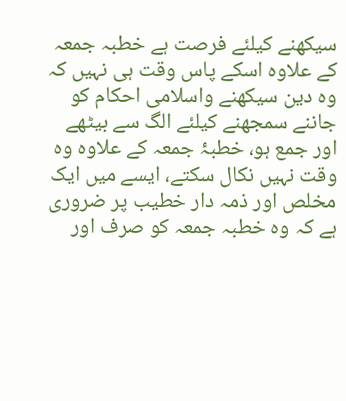سیکھنے کیلئے فرصت ہے خطبہ جمعہ کے علاوہ اسکے پاس وقت ہی نہیں کہ وہ دین سیکھنے واسلامی احکام کو جاننے سمجھنے کیلئے الگ سے بیٹھے اور جمع ہو، خطبۂ جمعہ کے علاوہ وہ وقت نہیں نکال سکتے، ایسے میں ایک مخلص اور ذمہ دار خطیب پر ضروری ہے کہ وہ خطبہ جمعہ کو صرف اور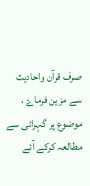صرف قرآن واحادیث سے مزین فرماۓ ، موضوع پر گہرائی سے مطالعہ کرکے آئے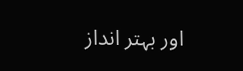اور بہتر انداز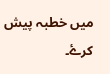میں خطبہ پیش کرۓ۔